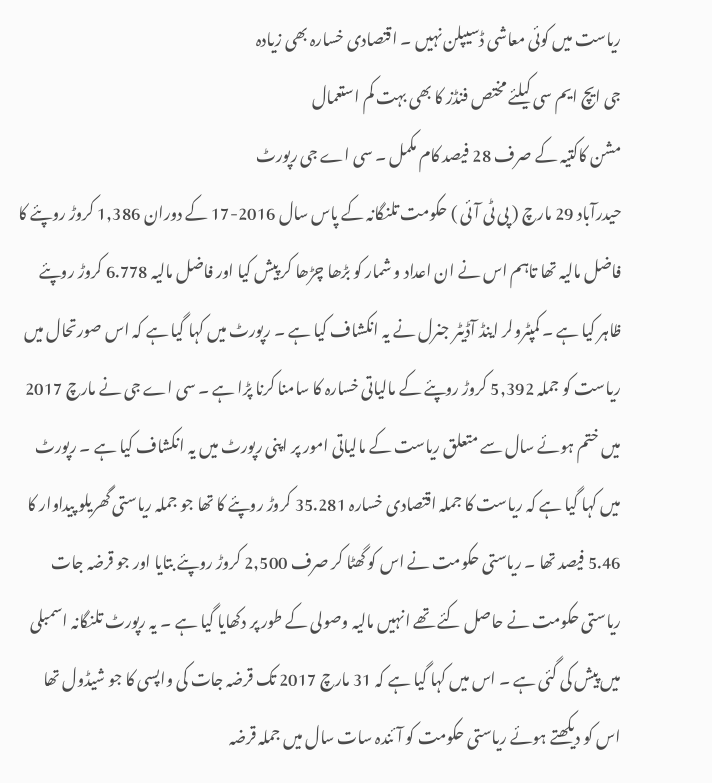ریاست میں کوئی معاشی ڈسیپلن نہیں ۔ اقتصادی خسارہ بھی زیادہ
جی ایچ ایم سی کیلئے مختص فنڈز کا بھی بہت کم استعمال
مشن کاکتیہ کے صرف 28 فیصد کام مکمل ۔ سی اے جی رپورٹ
حیدرآباد 29 مارچ ( پی ٹی آئی ) حکومت تلنگانہ کے پاس سال 2016-17 کے دوران 1,386 کروڑ روپئے کا فاضل مالیہ تھا تاہم اس نے ان اعداد و شمار کو بڑھا چڑھا کر پیش کیا اور فاضل مالیہ 6.778 کروڑ روپئے ظاہر کیا ہے ۔ کمپٹرولر اینڈ آڈیٹر جنرل نے یہ انکشاف کیا ہے ۔ رپورٹ میں کہا گیا ہے کہ اس صورتحال میں ریاست کو جملہ 5,392 کروڑ روپئے کے مالیاتی خسارہ کا سامنا کرنا پڑا ہے ۔ سی اے جی نے مارچ 2017 میں ختم ہوئے سال سے متعلق ریاست کے مالیاتی امور پر اپنی رپورٹ میں یہ انکشاف کیا ہے ۔ رپورٹ میں کہا گیا ہے کہ ریاست کا جملہ اقتصادی خسارہ 35.281 کروڑ روپئے کا تھا جو جملہ ریاستی گھریلو پیداوار کا 5.46 فیصد تھا ۔ ریاستی حکومت نے اس کو گھٹا کر صرف 2,500 کروڑ روپئے بتایا اور جو قرضہ جات ریاستی حکومت نے حاصل کئے تھے انہیں مالیہ وصولی کے طور پر دکھایا گیا ہے ۔ یہ رپورٹ تلنگانہ اسمبلی میں پیش کی گئی ہے ۔ اس میں کہا گیا ہے کہ 31 مارچ 2017 تک قرضہ جات کی واپسی کا جو شیڈول تھا اس کو دیکھتے ہوئے ریاستی حکومت کو آئندہ سات سال میں جملہ قرضہ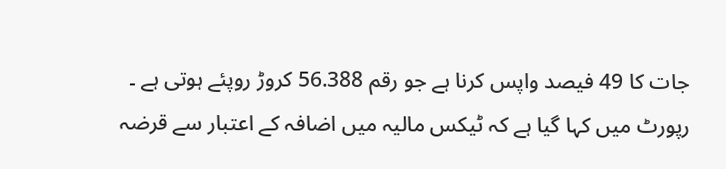جات کا 49 فیصد واپس کرنا ہے جو رقم 56.388 کروڑ روپئے ہوتی ہے ۔ رپورٹ میں کہا گیا ہے کہ ٹیکس مالیہ میں اضافہ کے اعتبار سے قرضہ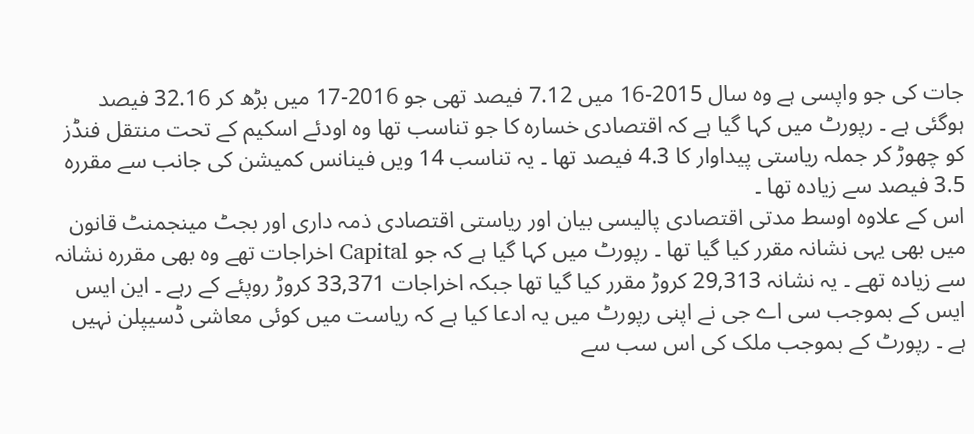جات کی جو واپسی ہے وہ سال 2015-16 میں 7.12 فیصد تھی جو 2016-17 میں بڑھ کر 32.16 فیصد ہوگئی ہے ۔ رپورٹ میں کہا گیا ہے کہ اقتصادی خسارہ کا جو تناسب تھا وہ اودئے اسکیم کے تحت منتقل فنڈز کو چھوڑ کر جملہ ریاستی پیداوار کا 4.3 فیصد تھا ۔ یہ تناسب 14 ویں فینانس کمیشن کی جانب سے مقررہ 3.5 فیصد سے زیادہ تھا ۔
اس کے علاوہ اوسط مدتی اقتصادی پالیسی بیان اور ریاستی اقتصادی ذمہ داری اور بجٹ مینجمنٹ قانون میں بھی یہی نشانہ مقرر کیا گیا تھا ۔ رپورٹ میں کہا گیا ہے کہ جو Capital اخراجات تھے وہ بھی مقررہ نشانہ سے زیادہ تھے ۔ یہ نشانہ 29,313 کروڑ مقرر کیا گیا تھا جبکہ اخراجات 33,371 کروڑ روپئے کے رہے ۔ این ایس ایس کے بموجب سی اے جی نے اپنی رپورٹ میں یہ ادعا کیا ہے کہ ریاست میں کوئی معاشی ڈسیپلن نہیں ہے ۔ رپورٹ کے بموجب ملک کی اس سب سے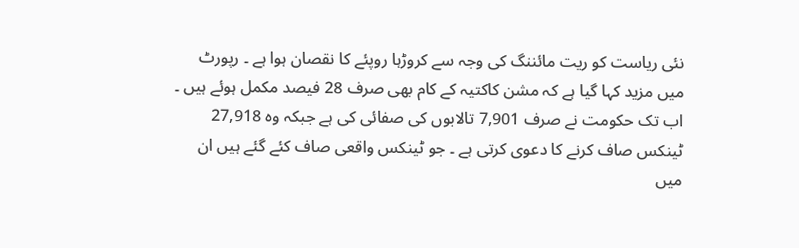نئی ریاست کو ریت مائننگ کی وجہ سے کروڑہا روپئے کا نقصان ہوا ہے ۔ رپورٹ میں مزید کہا گیا ہے کہ مشن کاکتیہ کے کام بھی صرف 28 فیصد مکمل ہوئے ہیں ۔ اب تک حکومت نے صرف 7,901 تالابوں کی صفائی کی ہے جبکہ وہ 27,918 ٹینکس صاف کرنے کا دعوی کرتی ہے ۔ جو ٹینکس واقعی صاف کئے گئے ہیں ان میں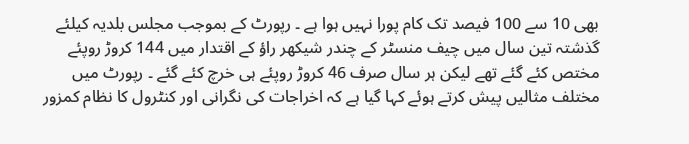بھی 10 سے 100 فیصد تک کام پورا نہیں ہوا ہے ۔ رپورٹ کے بموجب مجلس بلدیہ کیلئے گذشتہ تین سال میں چیف منسٹر کے چندر شیکھر راؤ کے اقتدار میں 144 کروڑ روپئے مختص کئے گئے تھے لیکن ہر سال صرف 46 کروڑ روپئے ہی خرچ کئے گئے ۔ رپورٹ میں مختلف مثالیں پیش کرتے ہوئے کہا گیا ہے کہ اخراجات کی نگرانی اور کنٹرول کا نظام کمزور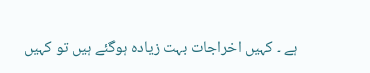ہے ۔ کہیں اخراجات بہت زیادہ ہوگئے ہیں تو کہیں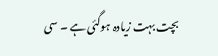بچت بہت زیادہ ہوگئی ہے ۔ سی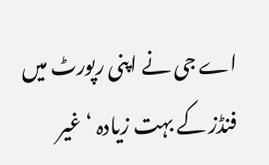اے جی نے اپنی رپورٹ میں فنڈز کے بہت زیادہ ‘ غیر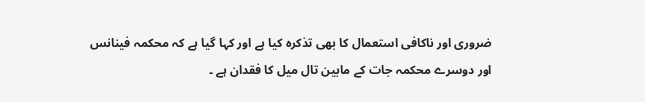ضروری اور ناکافی استعمال کا بھی تذکرہ کیا ہے اور کہا گیا ہے کہ محکمہ فینانس اور دوسرے محکمہ جات کے مابین تال میل کا فقدان ہے ۔